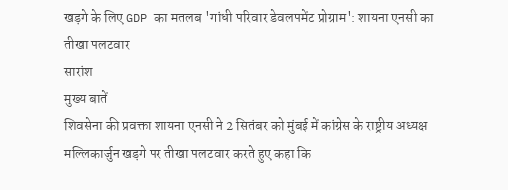खड़गे के लिए GDP का मतलब 'गांधी परिवार डेवलपमेंट प्रोग्राम': शायना एनसी का तीखा पलटवार
सारांश
मुख्य बातें
शिवसेना की प्रवक्ता शायना एनसी ने 2 सितंबर को मुंबई में कांग्रेस के राष्ट्रीय अध्यक्ष मल्लिकार्जुन खड़गे पर तीखा पलटवार करते हुए कहा कि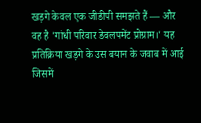खड़गे केवल एक जीडीपी समझते हैं — और वह है 'गांधी परिवार डेवलपमेंट प्रोग्राम।' यह प्रतिक्रिया खड़गे के उस बयान के जवाब में आई जिसमें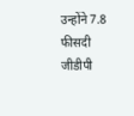उन्होंने 7.8 फीसदी जीडीपी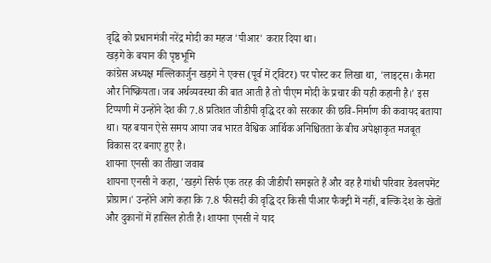वृद्धि को प्रधानमंत्री नरेंद्र मोदी का महज 'पीआर' करार दिया था।
खड़गे के बयान की पृष्ठभूमि
कांग्रेस अध्यक्ष मल्लिकार्जुन खड़गे ने एक्स (पूर्व में ट्विटर) पर पोस्ट कर लिखा था, 'लाइट्स। कैमरा और निष्क्रियता। जब अर्थव्यवस्था की बात आती है तो पीएम मोदी के प्रचार की यही कहानी है।' इस टिप्पणी में उन्होंने देश की 7.8 प्रतिशत जीडीपी वृद्धि दर को सरकार की छवि-निर्माण की कवायद बताया था। यह बयान ऐसे समय आया जब भारत वैश्विक आर्थिक अनिश्चितता के बीच अपेक्षाकृत मजबूत विकास दर बनाए हुए है।
शायना एनसी का तीखा जवाब
शायना एनसी ने कहा, 'खड़गे सिर्फ एक तरह की जीडीपी समझते हैं और वह है गांधी परिवार डेवलपमेंट प्रोग्राम।' उन्होंने आगे कहा कि 7.8 फीसदी की वृद्धि दर किसी पीआर फैक्ट्री में नहीं, बल्कि देश के खेतों और दुकानों में हासिल होती है। शायना एनसी ने याद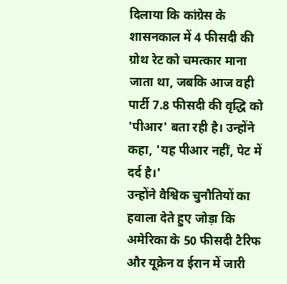दिलाया कि कांग्रेस के शासनकाल में 4 फीसदी की ग्रोथ रेट को चमत्कार माना जाता था, जबकि आज वही पार्टी 7.8 फीसदी की वृद्धि को 'पीआर' बता रही है। उन्होंने कहा, 'यह पीआर नहीं, पेट में दर्द है।'
उन्होंने वैश्विक चुनौतियों का हवाला देते हुए जोड़ा कि अमेरिका के 50 फीसदी टैरिफ और यूक्रेन व ईरान में जारी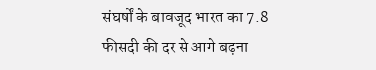संघर्षों के बावजूद भारत का 7.8 फीसदी की दर से आगे बढ़ना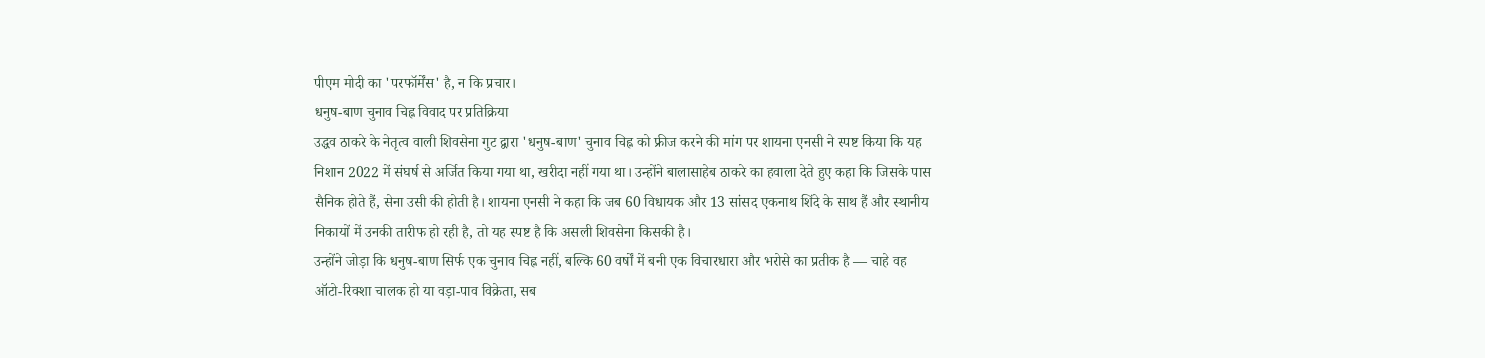पीएम मोदी का 'परफॉर्मेंस' है, न कि प्रचार।
धनुष-बाण चुनाव चिह्न विवाद पर प्रतिक्रिया
उद्धव ठाकरे के नेतृत्व वाली शिवसेना गुट द्वारा 'धनुष-बाण' चुनाव चिह्न को फ्रीज करने की मांग पर शायना एनसी ने स्पष्ट किया कि यह निशान 2022 में संघर्ष से अर्जित किया गया था, खरीदा नहीं गया था। उन्होंने बालासाहेब ठाकरे का हवाला देते हुए कहा कि जिसके पास सैनिक होते हैं, सेना उसी की होती है। शायना एनसी ने कहा कि जब 60 विधायक और 13 सांसद एकनाथ शिंदे के साथ हैं और स्थानीय निकायों में उनकी तारीफ हो रही है, तो यह स्पष्ट है कि असली शिवसेना किसकी है।
उन्होंने जोड़ा कि धनुष-बाण सिर्फ एक चुनाव चिह्न नहीं, बल्कि 60 वर्षों में बनी एक विचारधारा और भरोसे का प्रतीक है — चाहे वह ऑटो-रिक्शा चालक हो या वड़ा-पाव विक्रेता, सब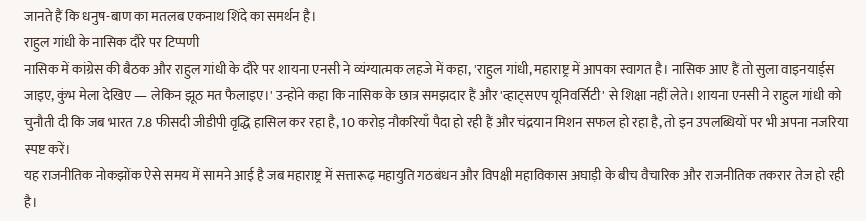जानते हैं कि धनुष-बाण का मतलब एकनाथ शिंदे का समर्थन है।
राहुल गांधी के नासिक दौरे पर टिप्पणी
नासिक में कांग्रेस की बैठक और राहुल गांधी के दौरे पर शायना एनसी ने व्यंग्यात्मक लहजे में कहा, 'राहुल गांधी, महाराष्ट्र में आपका स्वागत है। नासिक आए हैं तो सुला वाइनयार्ड्स जाइए, कुंभ मेला देखिए — लेकिन झूठ मत फैलाइए।' उन्होंने कहा कि नासिक के छात्र समझदार हैं और 'व्हाट्सएप यूनिवर्सिटी' से शिक्षा नहीं लेते। शायना एनसी ने राहुल गांधी को चुनौती दी कि जब भारत 7.8 फीसदी जीडीपी वृद्धि हासिल कर रहा है, 10 करोड़ नौकरियाँ पैदा हो रही हैं और चंद्रयान मिशन सफल हो रहा है, तो इन उपलब्धियों पर भी अपना नजरिया स्पष्ट करें।
यह राजनीतिक नोकझोंक ऐसे समय में सामने आई है जब महाराष्ट्र में सत्तारूढ़ महायुति गठबंधन और विपक्षी महाविकास अघाड़ी के बीच वैचारिक और राजनीतिक तकरार तेज हो रही है।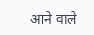आने वाले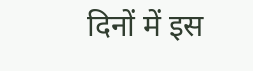दिनों में इस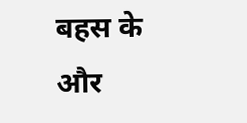बहस के और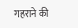गहराने की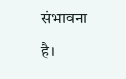संभावना है।